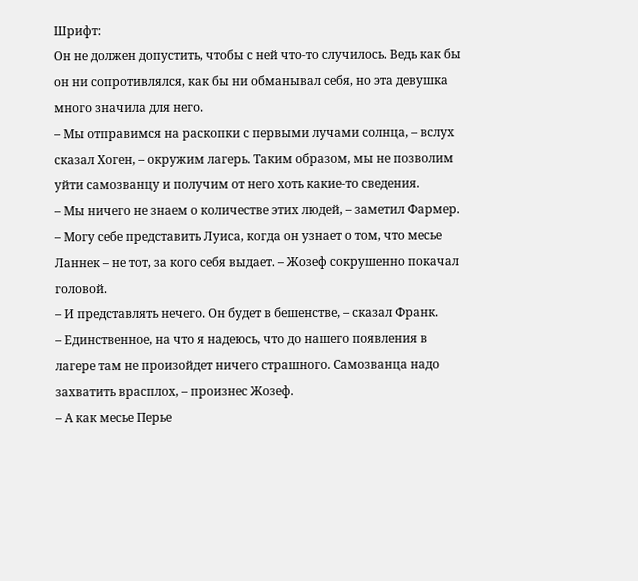Шрифт:
Он не должен допустить, чтобы с ней что-то случилось. Ведь как бы он ни сопротивлялся, как бы ни обманывал себя, но эта девушка много значила для него.
– Мы отправимся на раскопки с первыми лучами солнца, – вслух сказал Хоген, – окружим лагерь. Таким образом, мы не позволим уйти самозванцу и получим от него хоть какие-то сведения.
– Мы ничего не знаем о количестве этих людей, – заметил Фармер.
– Могу себе представить Луиса, когда он узнает о том, что месье Ланнек – не тот, за кого себя выдает. – Жозеф сокрушенно покачал головой.
– И представлять нечего. Он будет в бешенстве, – сказал Франк.
– Единственное, на что я надеюсь, что до нашего появления в лагере там не произойдет ничего страшного. Самозванца надо захватить врасплох, – произнес Жозеф.
– А как месье Перье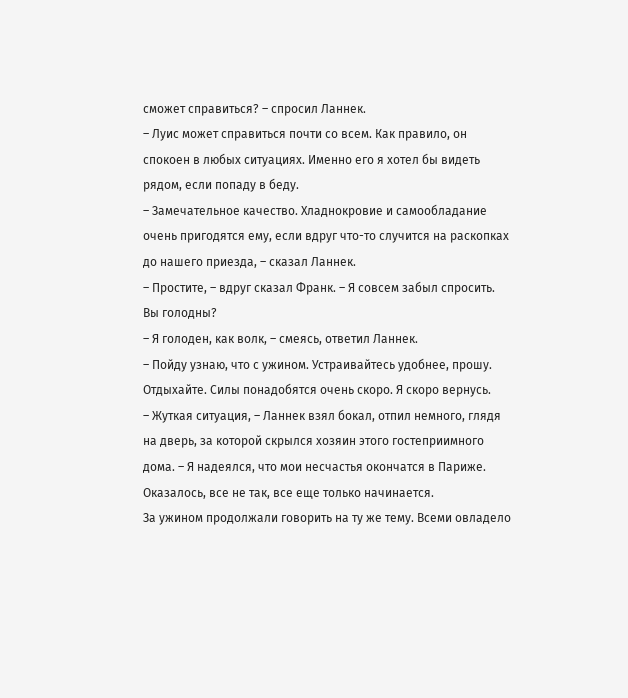сможет справиться? – спросил Ланнек.
– Луис может справиться почти со всем. Как правило, он спокоен в любых ситуациях. Именно его я хотел бы видеть рядом, если попаду в беду.
– Замечательное качество. Хладнокровие и самообладание очень пригодятся ему, если вдруг что-то случится на раскопках до нашего приезда, – сказал Ланнек.
– Простите, – вдруг сказал Франк. – Я совсем забыл спросить. Вы голодны?
– Я голоден, как волк, – смеясь, ответил Ланнек.
– Пойду узнаю, что с ужином. Устраивайтесь удобнее, прошу. Отдыхайте. Силы понадобятся очень скоро. Я скоро вернусь.
– Жуткая ситуация, – Ланнек взял бокал, отпил немного, глядя на дверь, за которой скрылся хозяин этого гостеприимного дома. – Я надеялся, что мои несчастья окончатся в Париже. Оказалось, все не так, все еще только начинается.
За ужином продолжали говорить на ту же тему. Всеми овладело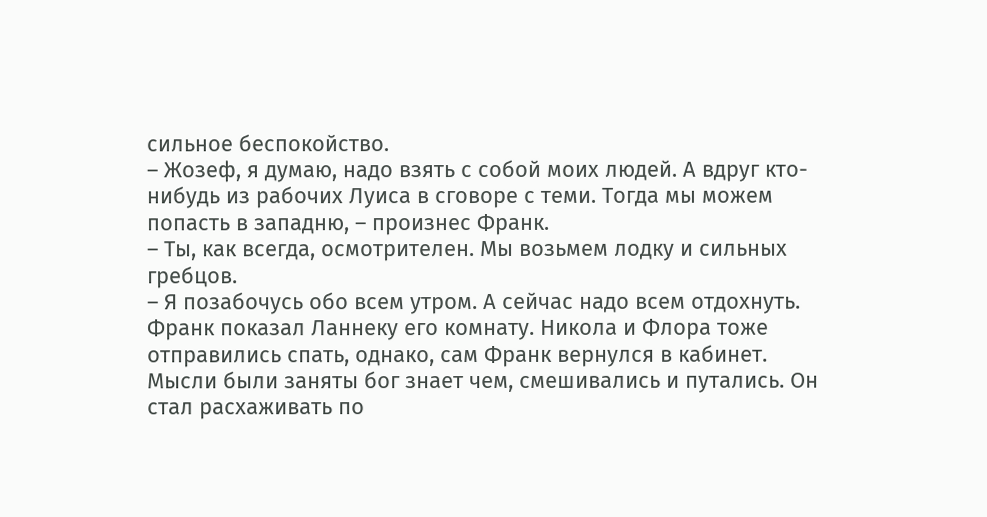сильное беспокойство.
– Жозеф, я думаю, надо взять с собой моих людей. А вдруг кто-нибудь из рабочих Луиса в сговоре с теми. Тогда мы можем попасть в западню, – произнес Франк.
– Ты, как всегда, осмотрителен. Мы возьмем лодку и сильных гребцов.
– Я позабочусь обо всем утром. А сейчас надо всем отдохнуть.
Франк показал Ланнеку его комнату. Никола и Флора тоже отправились спать, однако, сам Франк вернулся в кабинет. Мысли были заняты бог знает чем, смешивались и путались. Он стал расхаживать по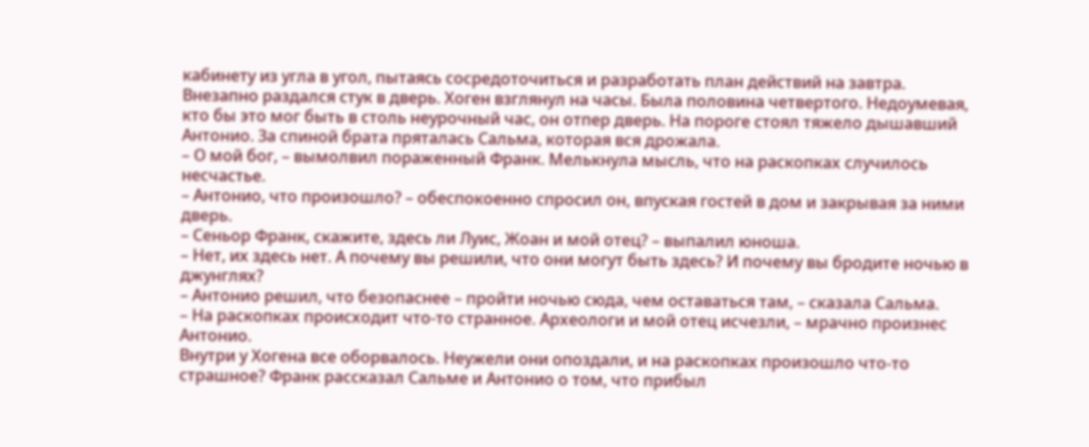кабинету из угла в угол, пытаясь сосредоточиться и разработать план действий на завтра.
Внезапно раздался стук в дверь. Хоген взглянул на часы. Была половина четвертого. Недоумевая, кто бы это мог быть в столь неурочный час, он отпер дверь. На пороге стоял тяжело дышавший Антонио. За спиной брата пряталась Сальма, которая вся дрожала.
– О мой бог, – вымолвил пораженный Франк. Мелькнула мысль, что на раскопках случилось несчастье.
– Антонио, что произошло? – обеспокоенно спросил он, впуская гостей в дом и закрывая за ними дверь.
– Сеньор Франк, скажите, здесь ли Луис, Жоан и мой отец? – выпалил юноша.
– Нет, их здесь нет. А почему вы решили, что они могут быть здесь? И почему вы бродите ночью в джунглях?
– Антонио решил, что безопаснее – пройти ночью сюда, чем оставаться там, – сказала Сальма.
– На раскопках происходит что-то странное. Археологи и мой отец исчезли, – мрачно произнес Антонио.
Внутри у Хогена все оборвалось. Неужели они опоздали, и на раскопках произошло что-то страшное? Франк рассказал Сальме и Антонио о том, что прибыл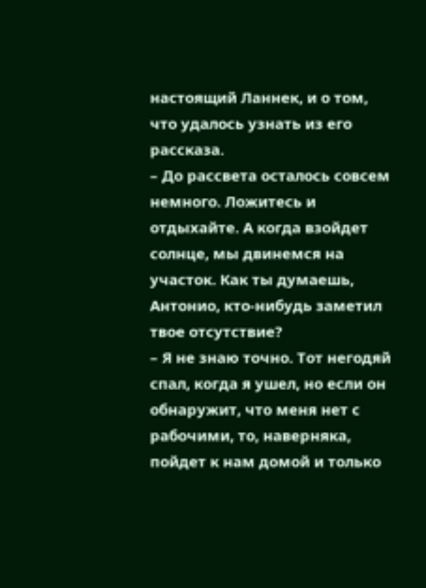настоящий Ланнек, и о том, что удалось узнать из его рассказа.
– До рассвета осталось совсем немного. Ложитесь и отдыхайте. А когда взойдет солнце, мы двинемся на участок. Как ты думаешь, Антонио, кто-нибудь заметил твое отсутствие?
– Я не знаю точно. Тот негодяй спал, когда я ушел, но если он обнаружит, что меня нет с рабочими, то, наверняка, пойдет к нам домой и только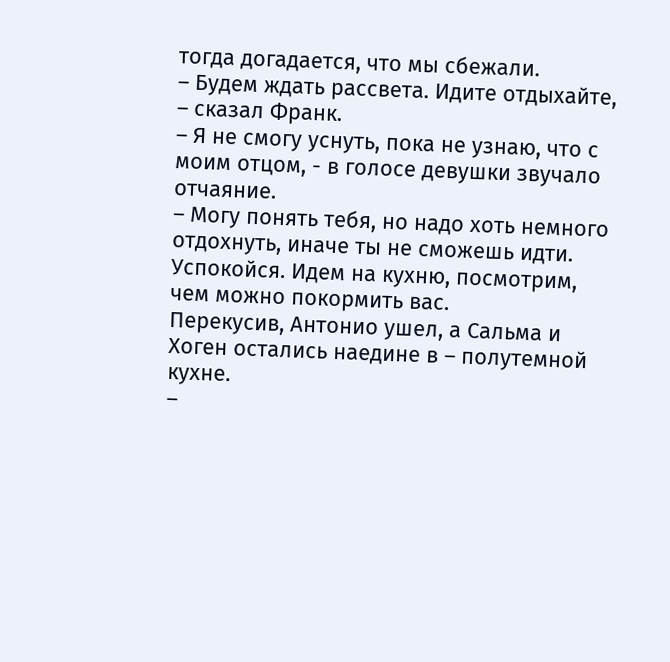тогда догадается, что мы сбежали.
– Будем ждать рассвета. Идите отдыхайте, – сказал Франк.
– Я не смогу уснуть, пока не узнаю, что с моим отцом, - в голосе девушки звучало отчаяние.
– Могу понять тебя, но надо хоть немного отдохнуть, иначе ты не сможешь идти. Успокойся. Идем на кухню, посмотрим, чем можно покормить вас.
Перекусив, Антонио ушел, а Сальма и Хоген остались наедине в – полутемной кухне.
–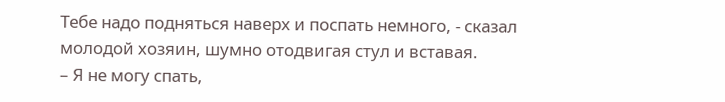Тебе надо подняться наверх и поспать немного, - сказал молодой хозяин, шумно отодвигая стул и вставая.
– Я не могу спать,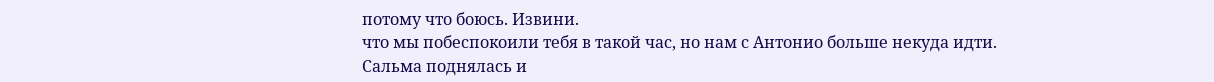потому что боюсь. Извини.
что мы побеспокоили тебя в такой час, но нам с Антонио больше некуда идти.
Сальма поднялась и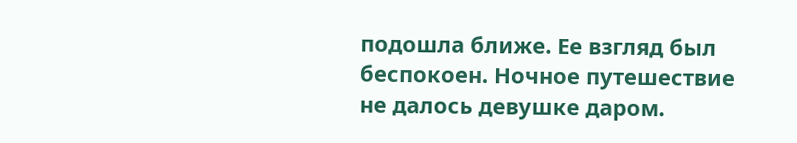подошла ближе. Ее взгляд был беспокоен. Ночное путешествие не далось девушке даром.